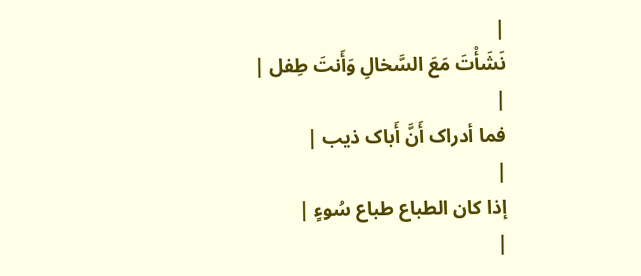|
نَشَأْتَ مَعَ السَّخالِ وَأَنتَ طِفل |
|
فما أدراک أَنَّ أَباک ذیب |
|
إذا کان الطباع طباع سُوءٍ |
|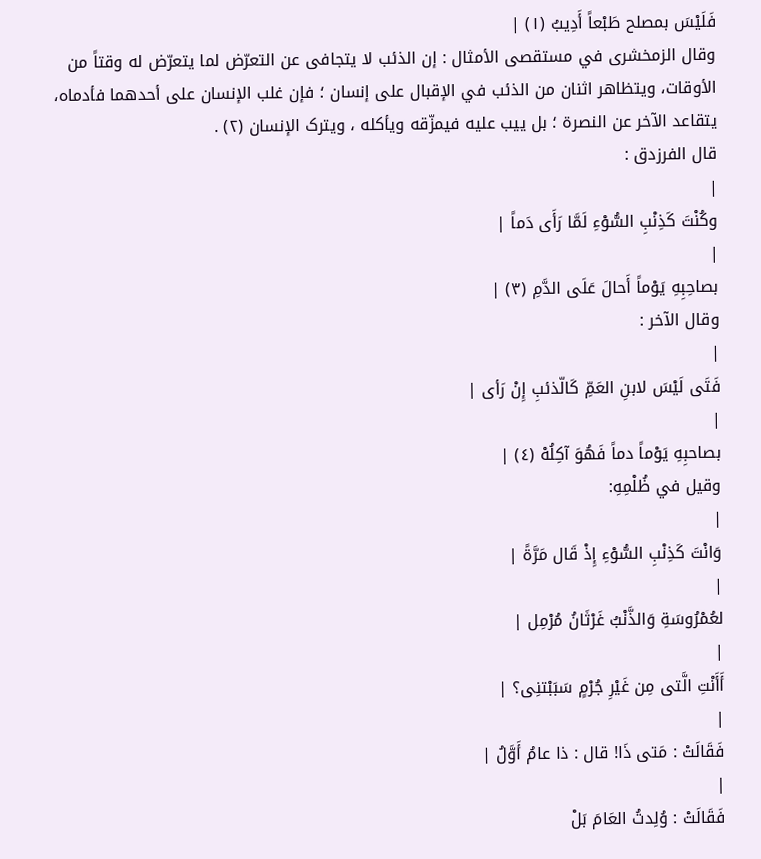فَلَیْسَ بمصلح طَبْعاً أَدِیبُ (١) |
وقال الزمخشری في مستقصى الأمثال : إن الذئب لا یتجافى عن التعرّض لما یتعرّض له وقتاً من الأوقات، ویتظاهر اثنان من الذئب في الإقبال على إنسان ؛ فإن غلب الإنسان على أحدهما فأدماه، یتقاعد الآخر عن النصرة ؛ بل ییب علیه فیمزّقه ویأکله ، ویترک الإنسان (٢) .
قال الفرزدق :
|
وکُنْتَ کَذِنْبِ السُّوْءِ لَمَّا رَأَى دَماً |
|
بصاحِبِهِ یَوْماً أَحالَ عَلَى الدَّمِ (٣) |
وقال الآخر :
|
فَتَى لَیْسَ لابنِ العَمِّ کَالّذئبِ إِنْ رَأى |
|
بصاحبِهِ یَوْماً دماً فَهُوَ آکِلُهْ (٤) |
وقیل في ظُلْمِهِ:
|
وَانْتَ کَذِنْبِ السُّوْءِ إِذْ قَال مَرَّةً |
|
لعُمْرُوسَةِ وَالذَّنْبُ غَرْثَانُ مُرْمِل |
|
أَأَنْتِ الَّتی مِن غَیْرِ جُرْمٍ سَبَبْتنِی؟ |
|
فَقَالَتْ : مَتى ذَا! قال : ذا عامُ أَوَّلُ |
|
فَقَالَتْ : وُلِدتُ العَامَ بَلْ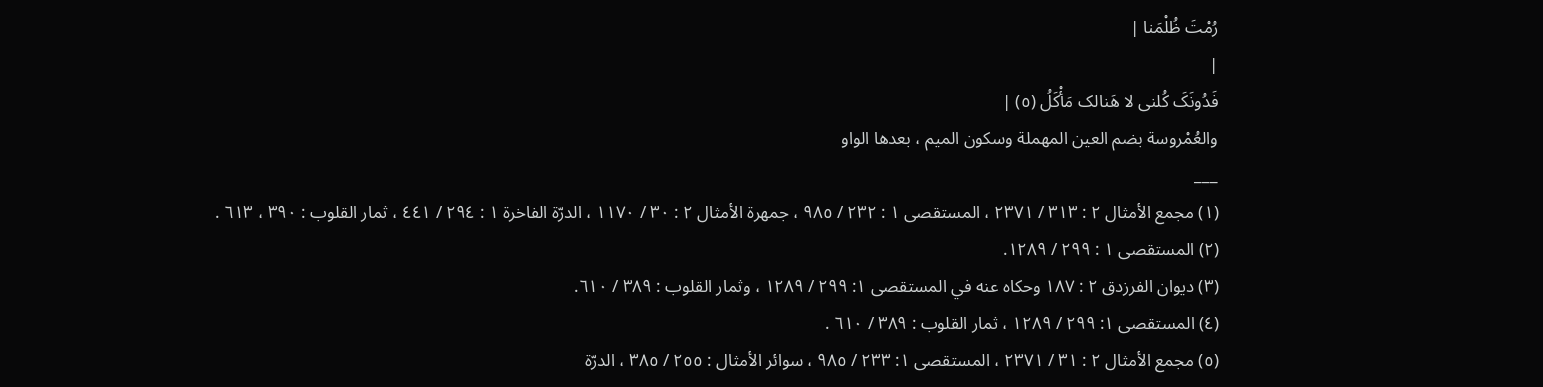رُمْتَ ظُلْمَنا |
|
فَدُونَکَ کُلنی لا هَنالک مَأْکَلُ (٥) |
والعُمْروسة بضم العین المهملة وسکون المیم ، بعدها الواو
___
(١) مجمع الأمثال ٢ : ٣١٣ / ٢٣٧١ ، المستقصى ١ : ٢٣٢ / ٩٨٥ ، جمهرة الأمثال ٢ : ٣٠ / ١١٧٠ ، الدرّة الفاخرة ١ : ٢٩٤ / ٤٤١ ، ثمار القلوب : ٣٩٠ ، ٦١٣ .
(٢) المستقصی ١ : ٢٩٩ / ١٢٨٩.
(٣) دیوان الفرزدق ٢ : ١٨٧ وحکاه عنه في المستقصى ١: ٢٩٩ / ١٢٨٩ ، وثمار القلوب : ٣٨٩ / ٦١٠.
(٤) المستقصى ١: ٢٩٩ / ١٢٨٩ ، ثمار القلوب : ٣٨٩ / ٦١٠ .
(٥) مجمع الأمثال ٢ : ٣١ / ٢٣٧١ ، المستقصى ١: ٢٣٣ / ٩٨٥ ، سوائر الأمثال : ٢٥٥ / ٣٨٥ ، الدرّة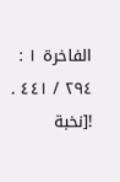الفاخرة ١ : ٢٩٤ / ٤٤١ .
![نخبة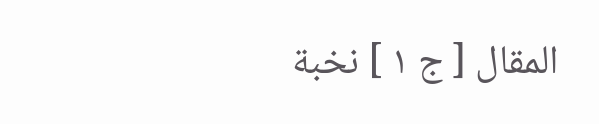المقال [ ج ١ ] نخبة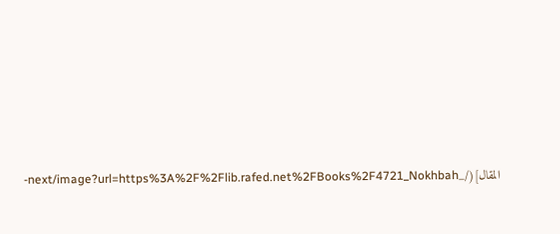المقال](/_next/image?url=https%3A%2F%2Flib.rafed.net%2FBooks%2F4721_Nokhbah-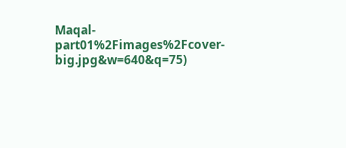Maqal-part01%2Fimages%2Fcover-big.jpg&w=640&q=75)